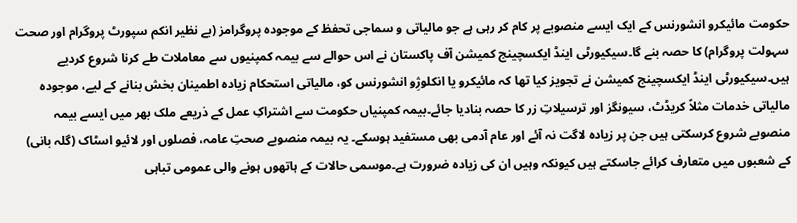حکومت مائیکرو انشورنس کے ایک ایسے منصوبے پر کام کر رہی ہے جو مالیاتی و سماجی تحفظ کے موجودہ پروگرامز (بے نظیر انکم سپورٹ پروگرام اور صحت سہولت پروگرام) کا حصہ بنے گا۔سیکیورٹی اینڈ ایکسچینج کمیشن آف پاکستان نے اس حوالے سے بیمہ کمپنیوں سے معاملات طے کرنا شروع کردیے ہیں۔سیکیورٹی اینڈ ایکسچینج کمیشن نے تجویز کیا تھا کہ مائیکرو یا انکلوژِو انشورنس کو، مالیاتی استحکام زیادہ اطمینان بخش بنانے کے لیے، موجودہ مالیاتی خدمات مثلاً کریڈٹ، سیونگز اور ترسیلاتِ زر کا حصہ بنادیا جائے۔بیمہ کمپنیاں حکومت سے اشتراکِ عمل کے ذریعے ملک بھر میں ایسے بیمہ منصوبے شروع کرسکتی ہیں جن پر زیادہ لاگت نہ آئے اور عام آدمی بھی مستفید ہوسکے۔ یہ بیمہ منصوبے صحتِ عامہ، فصلوں اور لائیو اسٹاک (گلہ بانی) کے شعبوں میں متعارف کرائے جاسکتے ہیں کیونکہ وہیں ان کی زیادہ ضرورت ہے۔موسمی حالات کے ہاتھوں ہونے والی عمومی تباہی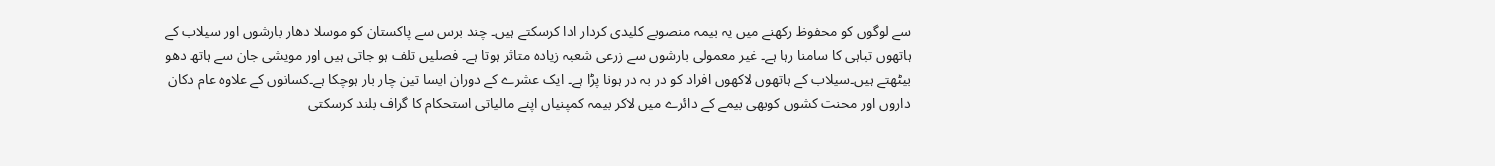سے لوگوں کو محفوظ رکھنے میں یہ بیمہ منصوبے کلیدی کردار ادا کرسکتے ہیں۔ چند برس سے پاکستان کو موسلا دھار بارشوں اور سیلاب کے ہاتھوں تباہی کا سامنا رہا ہے۔ غیر معمولی بارشوں سے زرعی شعبہ زیادہ متاثر ہوتا ہے۔ فصلیں تلف ہو جاتی ہیں اور مویشی جان سے ہاتھ دھو بیٹھتے ہیں۔سیلاب کے ہاتھوں لاکھوں افراد کو در بہ در ہونا پڑا ہے۔ ایک عشرے کے دوران ایسا تین چار بار ہوچکا ہے۔کسانوں کے علاوہ عام دکان داروں اور محنت کشوں کوبھی بیمے کے دائرے میں لاکر بیمہ کمپنیاں اپنے مالیاتی استحکام کا گراف بلند کرسکتی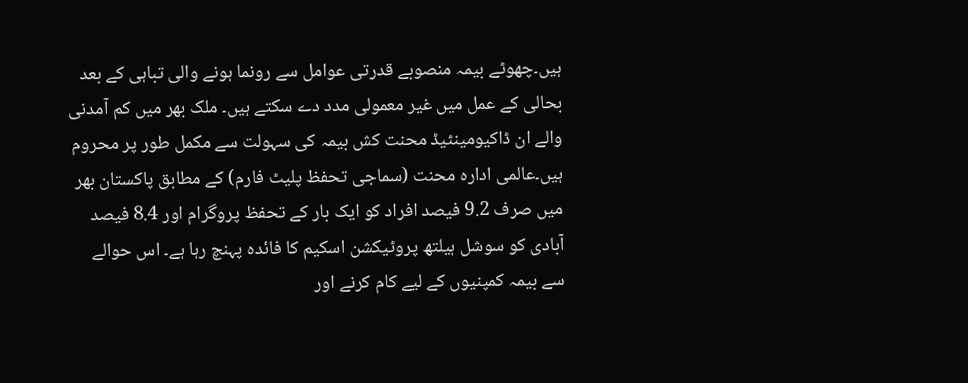ہیں۔چھوٹے بیمہ منصوبے قدرتی عوامل سے رونما ہونے والی تباہی کے بعد بحالی کے عمل میں غیر معمولی مدد دے سکتے ہیں۔ ملک بھر میں کم آمدنی والے ان ڈاکیومینٹیڈ محنت کش بیمہ کی سہولت سے مکمل طور پر محروم ہیں۔عالمی ادارہ محنت (سماجی تحفظ پلیٹ فارم) کے مطابق پاکستان بھر میں صرف 9.2 فیصد افراد کو ایک بار کے تحفظ پروگرام اور 8.4 فیصد آبادی کو سوشل ہیلتھ پروٹیکشن اسکیم کا فائدہ پہنچ رہا ہے۔ اس حوالے سے بیمہ کمپنیوں کے لیے کام کرنے اور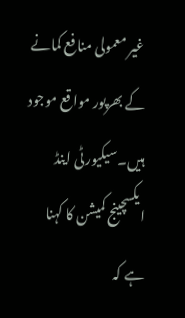غیر معمولی منافع کمانے کے بھرپور مواقع موجود ہیں۔سیکیورٹی اینڈ ایکسچینج کمیشن کا کہنا ہے کہ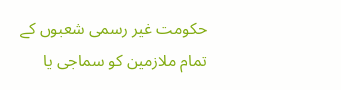حکومت غیر رسمی شعبوں کے تمام ملازمین کو سماجی یا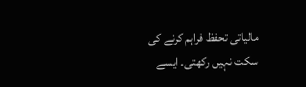مالیاتی تحفظ فراہم کرنے کی سکت نہیں رکھتی۔ ایسے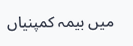میں بیمہ کمپنیاں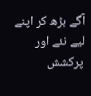آگے بڑھ کر اپنے لیے نئے اور پرکشش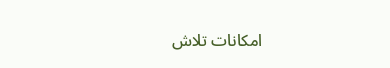امکانات تلاش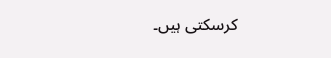کرسکتی ہیں۔